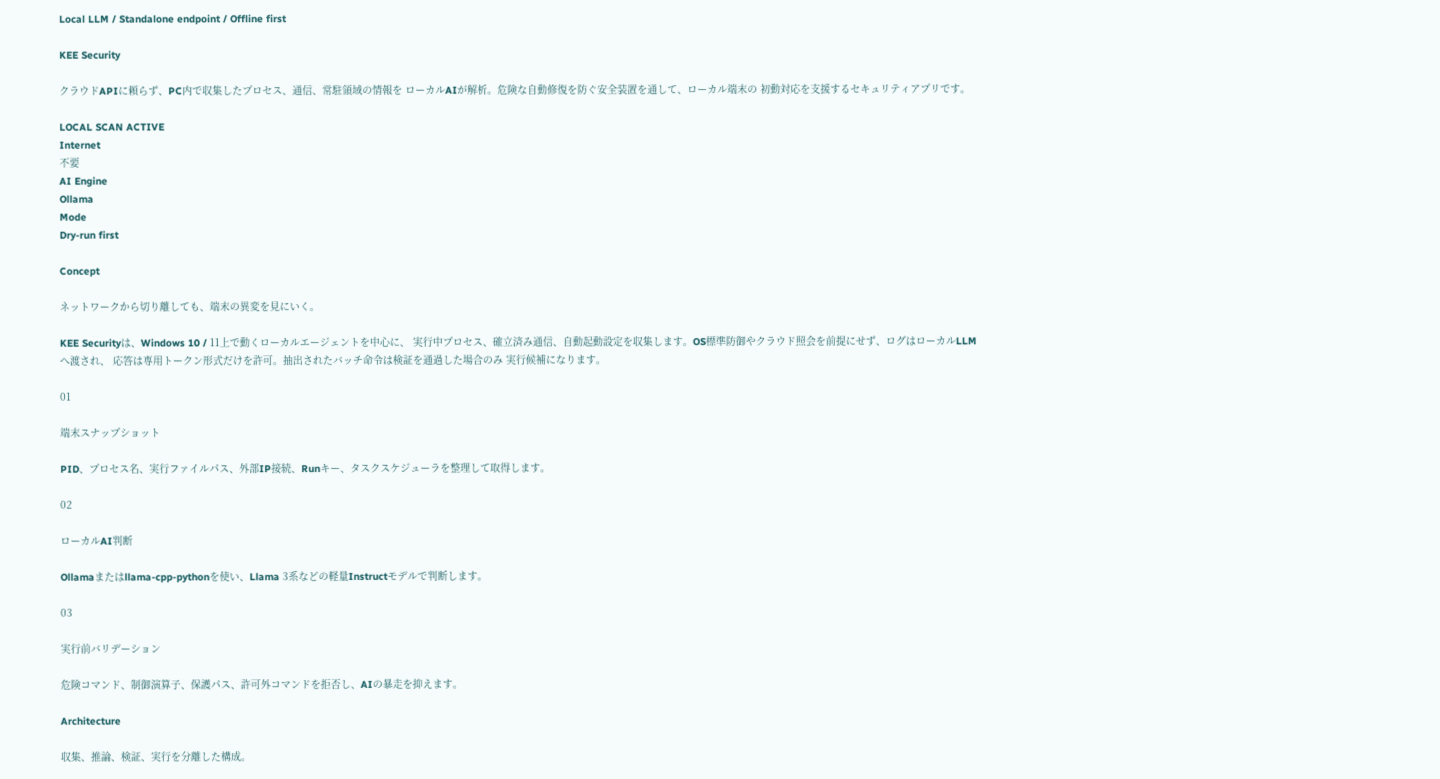Local LLM / Standalone endpoint / Offline first

KEE Security

クラウドAPIに頼らず、PC内で収集したプロセス、通信、常駐領域の情報を ローカルAIが解析。危険な自動修復を防ぐ安全装置を通して、ローカル端末の 初動対応を支援するセキュリティアプリです。

LOCAL SCAN ACTIVE
Internet
不要
AI Engine
Ollama
Mode
Dry-run first

Concept

ネットワークから切り離しても、端末の異変を見にいく。

KEE Securityは、Windows 10 / 11上で動くローカルエージェントを中心に、 実行中プロセス、確立済み通信、自動起動設定を収集します。OS標準防御やクラウド照会を前提にせず、ログはローカルLLMへ渡され、 応答は専用トークン形式だけを許可。抽出されたバッチ命令は検証を通過した場合のみ 実行候補になります。

01

端末スナップショット

PID、プロセス名、実行ファイルパス、外部IP接続、Runキー、タスクスケジューラを整理して取得します。

02

ローカルAI判断

Ollamaまたはllama-cpp-pythonを使い、Llama 3系などの軽量Instructモデルで判断します。

03

実行前バリデーション

危険コマンド、制御演算子、保護パス、許可外コマンドを拒否し、AIの暴走を抑えます。

Architecture

収集、推論、検証、実行を分離した構成。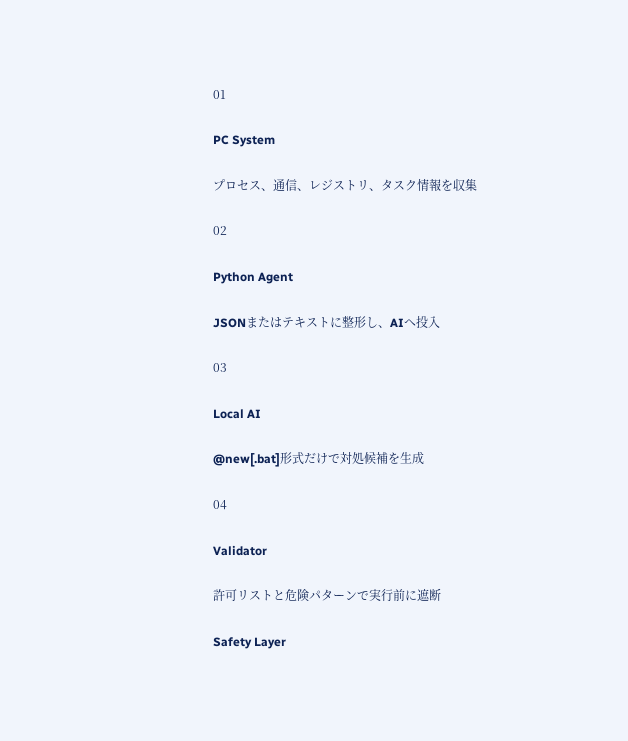01

PC System

プロセス、通信、レジストリ、タスク情報を収集

02

Python Agent

JSONまたはテキストに整形し、AIへ投入

03

Local AI

@new[.bat]形式だけで対処候補を生成

04

Validator

許可リストと危険パターンで実行前に遮断

Safety Layer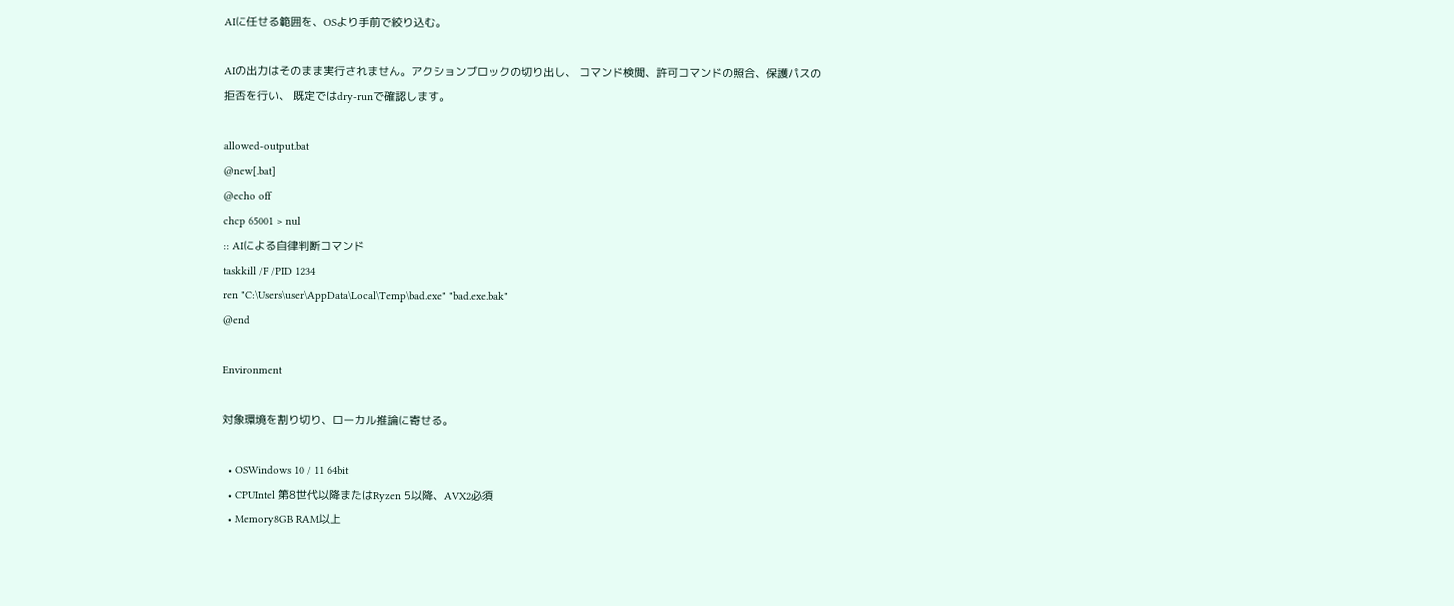AIに任せる範囲を、OSより手前で絞り込む。

AIの出力はそのまま実行されません。アクションブロックの切り出し、 コマンド検閲、許可コマンドの照合、保護パスの拒否を行い、 既定ではdry-runで確認します。

allowed-output.bat
@new[.bat]
@echo off
chcp 65001 > nul
:: AIによる自律判断コマンド
taskkill /F /PID 1234
ren "C:\Users\user\AppData\Local\Temp\bad.exe" "bad.exe.bak"
@end

Environment

対象環境を割り切り、ローカル推論に寄せる。

  • OSWindows 10 / 11 64bit
  • CPUIntel 第8世代以降またはRyzen 5以降、AVX2必須
  • Memory8GB RAM以上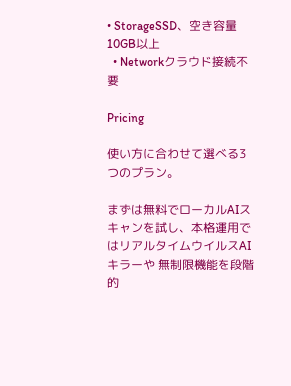• StorageSSD、空き容量10GB以上
  • Networkクラウド接続不要

Pricing

使い方に合わせて選べる3つのプラン。

まずは無料でローカルAIスキャンを試し、本格運用ではリアルタイムウイルスAIキラーや 無制限機能を段階的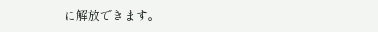に解放できます。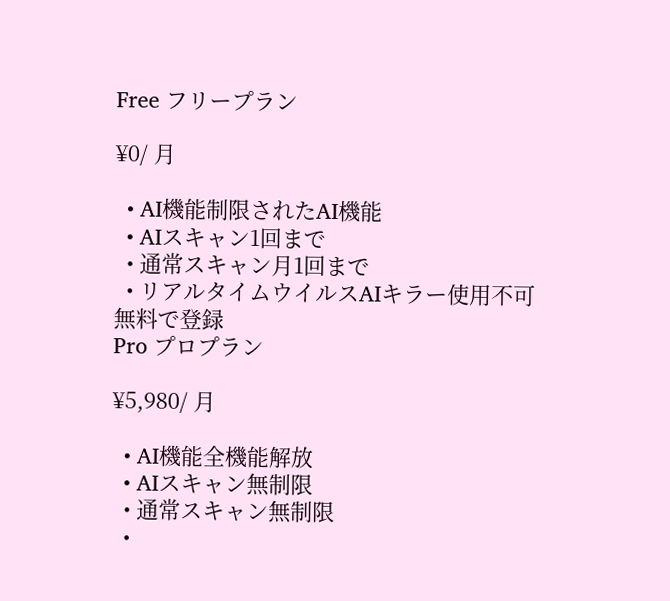Free フリープラン

¥0/ 月

  • AI機能制限されたAI機能
  • AIスキャン1回まで
  • 通常スキャン月1回まで
  • リアルタイムウイルスAIキラー使用不可
無料で登録
Pro プロプラン

¥5,980/ 月

  • AI機能全機能解放
  • AIスキャン無制限
  • 通常スキャン無制限
  •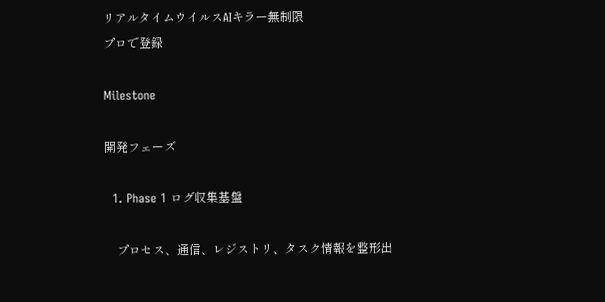リアルタイムウイルスAIキラー無制限
プロで登録

Milestone

開発フェーズ

  1. Phase 1 ログ収集基盤

    プロセス、通信、レジストリ、タスク情報を整形出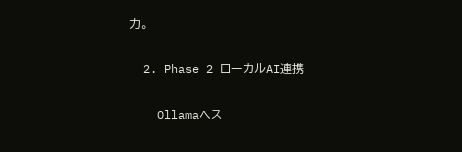力。

  2. Phase 2 ローカルAI連携

    Ollamaへス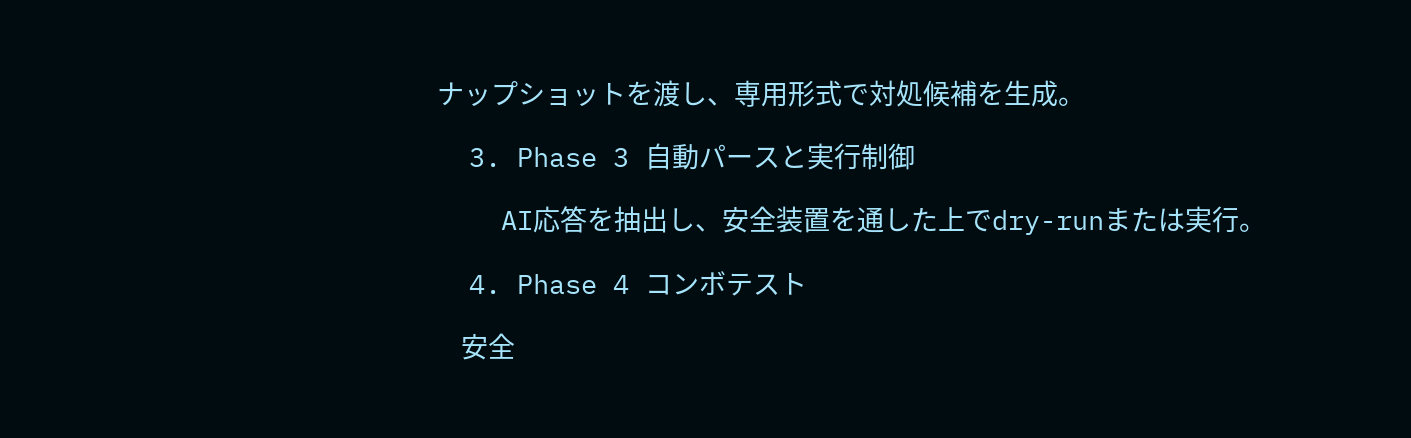ナップショットを渡し、専用形式で対処候補を生成。

  3. Phase 3 自動パースと実行制御

    AI応答を抽出し、安全装置を通した上でdry-runまたは実行。

  4. Phase 4 コンボテスト

    安全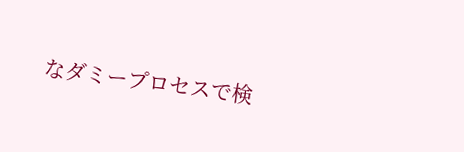なダミープロセスで検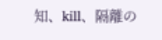知、kill、隔離の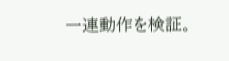一連動作を検証。